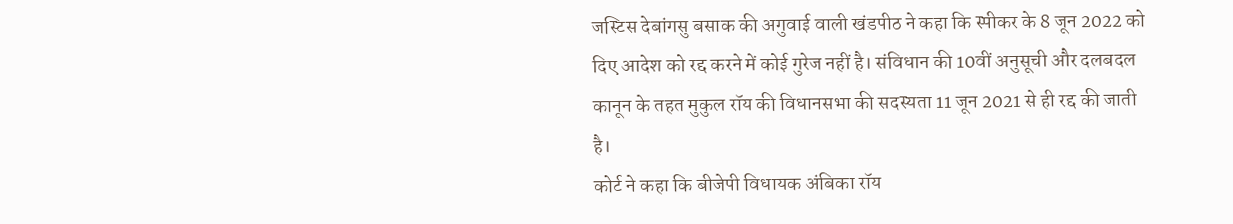जस्टिस देबांगसु बसाक की अगुवाई वाली खंडपीठ ने कहा कि स्पीकर के 8 जून 2022 को दिए आदेश को रद्द करने में कोई गुरेज नहीं है। संविधान की 10वीं अनुसूची और दलबदल कानून के तहत मुकुल रॉय की विधानसभा की सदस्यता 11 जून 2021 से ही रद्द की जाती है।
कोर्ट ने कहा कि बीजेपी विधायक अंबिका रॉय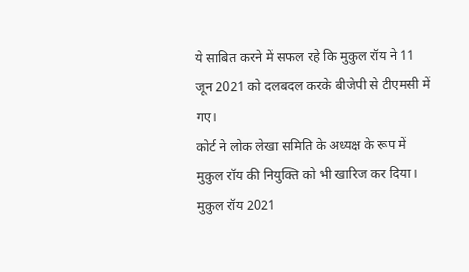ये साबित करने में सफल रहे कि मुकुल रॉय ने 11 जून 2021 को दलबदल करके बीजेपी से टीएमसी में गए।
कोर्ट ने लोक लेखा समिति के अध्यक्ष के रूप में मुकुल रॉय की नियुक्ति को भी खारिज कर दिया।
मुकुल रॉय 2021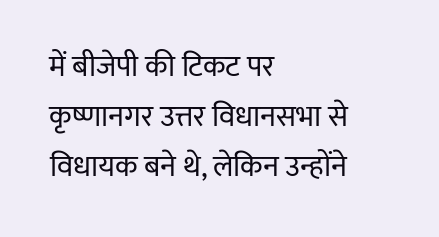में बीजेपी की टिकट पर कृष्णानगर उत्तर विधानसभा से विधायक बने थे, लेकिन उन्होंने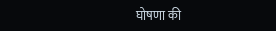घोषणा की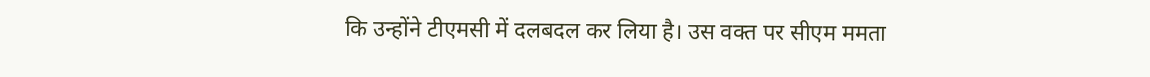कि उन्होंने टीएमसी में दलबदल कर लिया है। उस वक्त पर सीएम ममता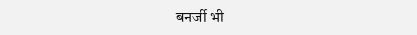बनर्जी भी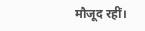मौजूद रहीं।